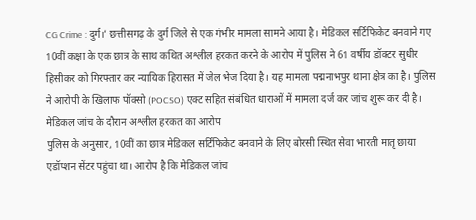CG Crime : दुर्ग।’ छत्तीसगढ़ के दुर्ग जिले से एक गंभीर मामला सामने आया है। मेडिकल सर्टिफिकेट बनवाने गए 10वीं कक्षा के एक छात्र के साथ कथित अश्लील हरकत करने के आरोप में पुलिस ने 61 वर्षीय डॉक्टर सुधीर हिसीकर को गिरफ्तार कर न्यायिक हिरासत में जेल भेज दिया है। यह मामला पद्मनाभपुर थाना क्षेत्र का है। पुलिस ने आरोपी के खिलाफ पॉक्सो (POCSO) एक्ट सहित संबंधित धाराओं में मामला दर्ज कर जांच शुरू कर दी है।
मेडिकल जांच के दौरान अश्लील हरकत का आरोप
पुलिस के अनुसार, 10वीं का छात्र मेडिकल सर्टिफिकेट बनवाने के लिए बोरसी स्थित सेवा भारती मातृ छाया एडॉप्शन सेंटर पहुंचा था। आरोप है कि मेडिकल जांच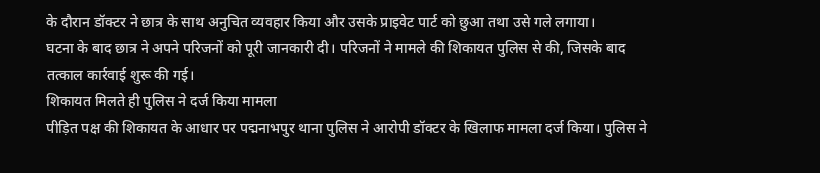के दौरान डॉक्टर ने छात्र के साथ अनुचित व्यवहार किया और उसके प्राइवेट पार्ट को छुआ तथा उसे गले लगाया।
घटना के बाद छात्र ने अपने परिजनों को पूरी जानकारी दी। परिजनों ने मामले की शिकायत पुलिस से की, जिसके बाद तत्काल कार्रवाई शुरू की गई।
शिकायत मिलते ही पुलिस ने दर्ज किया मामला
पीड़ित पक्ष की शिकायत के आधार पर पद्मनाभपुर थाना पुलिस ने आरोपी डॉक्टर के खिलाफ मामला दर्ज किया। पुलिस ने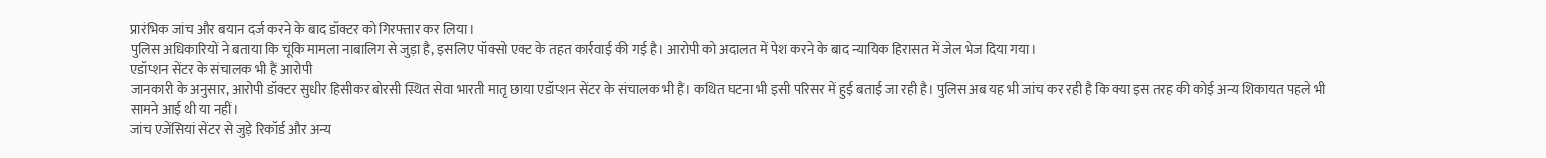प्रारंभिक जांच और बयान दर्ज करने के बाद डॉक्टर को गिरफ्तार कर लिया।
पुलिस अधिकारियों ने बताया कि चूंकि मामला नाबालिग से जुड़ा है, इसलिए पॉक्सो एक्ट के तहत कार्रवाई की गई है। आरोपी को अदालत में पेश करने के बाद न्यायिक हिरासत में जेल भेज दिया गया।
एडॉप्शन सेंटर के संचालक भी हैं आरोपी
जानकारी के अनुसार, आरोपी डॉक्टर सुधीर हिसीकर बोरसी स्थित सेवा भारती मातृ छाया एडॉप्शन सेंटर के संचालक भी हैं। कथित घटना भी इसी परिसर में हुई बताई जा रही है। पुलिस अब यह भी जांच कर रही है कि क्या इस तरह की कोई अन्य शिकायत पहले भी सामने आई थी या नहीं।
जांच एजेंसियां सेंटर से जुड़े रिकॉर्ड और अन्य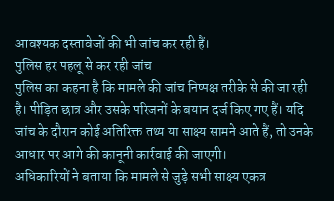आवश्यक दस्तावेजों की भी जांच कर रही हैं।
पुलिस हर पहलू से कर रही जांच
पुलिस का कहना है कि मामले की जांच निष्पक्ष तरीके से की जा रही है। पीड़ित छात्र और उसके परिजनों के बयान दर्ज किए गए हैं। यदि जांच के दौरान कोई अतिरिक्त तथ्य या साक्ष्य सामने आते हैं, तो उनके आधार पर आगे की कानूनी कार्रवाई की जाएगी।
अधिकारियों ने बताया कि मामले से जुड़े सभी साक्ष्य एकत्र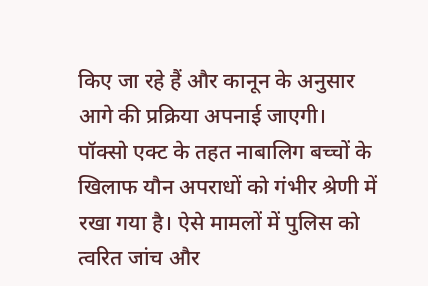किए जा रहे हैं और कानून के अनुसार आगे की प्रक्रिया अपनाई जाएगी।
पॉक्सो एक्ट के तहत नाबालिग बच्चों के खिलाफ यौन अपराधों को गंभीर श्रेणी में रखा गया है। ऐसे मामलों में पुलिस को त्वरित जांच और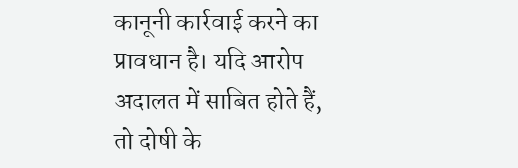कानूनी कार्रवाई करने का प्रावधान है। यदि आरोप अदालत में साबित होते हैं, तो दोषी के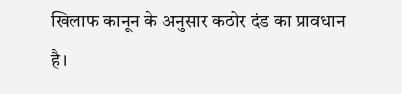खिलाफ कानून के अनुसार कठोर दंड का प्रावधान है।